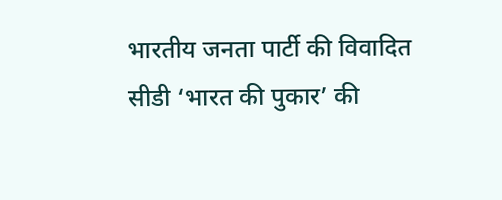भारतीय जनता पार्टी की विवादित सीडी ‘भारत की पुकार’ की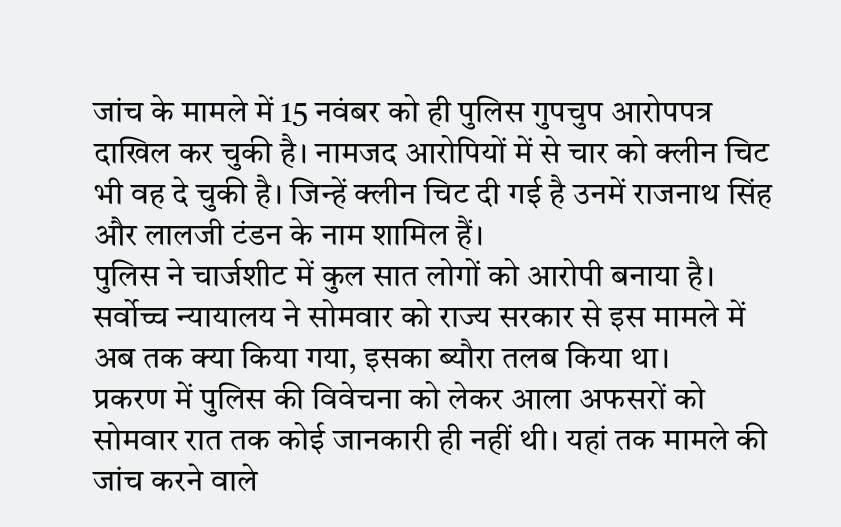जांच के मामले में 15 नवंबर को ही पुलिस गुपचुप आरोपपत्र दाखिल कर चुकी है। नामजद आरोपियों में से चार को क्लीन चिट भी वह दे चुकी है। जिन्हें क्लीन चिट दी गई है उनमें राजनाथ सिंह और लालजी टंडन के नाम शामिल हैं।
पुलिस ने चार्जशीट में कुल सात लोगों को आरोपी बनाया है। सर्वोच्च न्यायालय ने सोमवार को राज्य सरकार से इस मामले में अब तक क्या किया गया, इसका ब्यौरा तलब किया था।
प्रकरण में पुलिस की विवेचना को लेकर आला अफसरों को सोमवार रात तक कोई जानकारी ही नहीं थी। यहां तक मामले की जांच करने वाले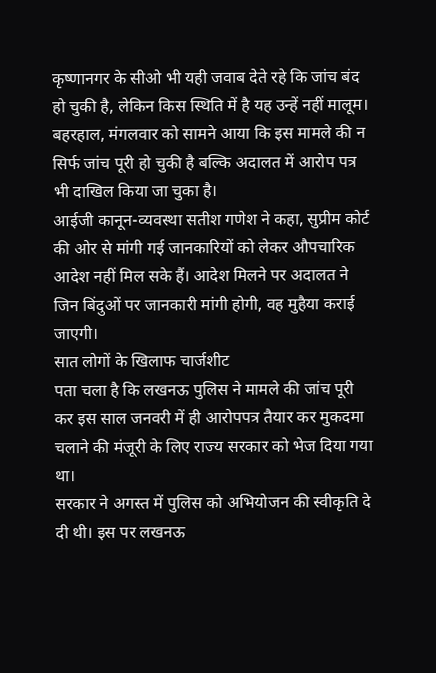कृष्णानगर के सीओ भी यही जवाब देते रहे कि जांच बंद हो चुकी है, लेकिन किस स्थिति में है यह उन्हें नहीं मालूम।
बहरहाल, मंगलवार को सामने आया कि इस मामले की न सिर्फ जांच पूरी हो चुकी है बल्कि अदालत में आरोप पत्र भी दाखिल किया जा चुका है।
आईजी कानून-व्यवस्था सतीश गणेश ने कहा, सुप्रीम कोर्ट की ओर से मांगी गई जानकारियों को लेकर औपचारिक आदेश नहीं मिल सके हैं। आदेश मिलने पर अदालत ने जिन बिंदुओं पर जानकारी मांगी होगी, वह मुहैया कराई जाएगी।
सात लोगों के खिलाफ चार्जशीट
पता चला है कि लखनऊ पुलिस ने मामले की जांच पूरी कर इस साल जनवरी में ही आरोपपत्र तैयार कर मुकदमा चलाने की मंजूरी के लिए राज्य सरकार को भेज दिया गया था।
सरकार ने अगस्त में पुलिस को अभियोजन की स्वीकृति दे दी थी। इस पर लखनऊ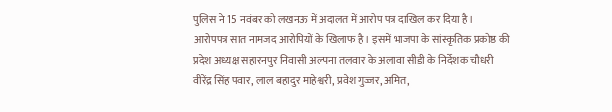पुलिस ने 15 नवंबर को लखनऊ में अदालत में आरोप पत्र दाखिल कर दिया है।
आरोपपत्र सात नामजद आरोपियों के खिलाफ है। इसमें भाजपा के सांस्कृतिक प्रकोष्ठ की प्रदेश अध्यक्ष सहारनपुर निवासी अल्पना तलवार के अलावा सीडी के निर्देशक चौधरी वीरेंद्र सिंह पवार, लाल बहादुर माहेश्वरी, प्रवेश गुज्जर, अमित,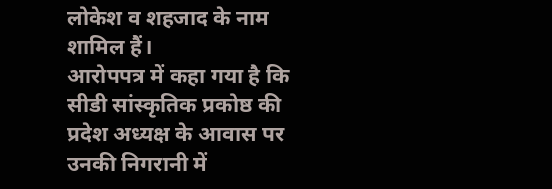लोकेश व शहजाद के नाम शामिल हैं।
आरोपपत्र में कहा गया है कि सीडी सांस्कृतिक प्रकोष्ठ की प्रदेश अध्यक्ष के आवास पर उनकी निगरानी में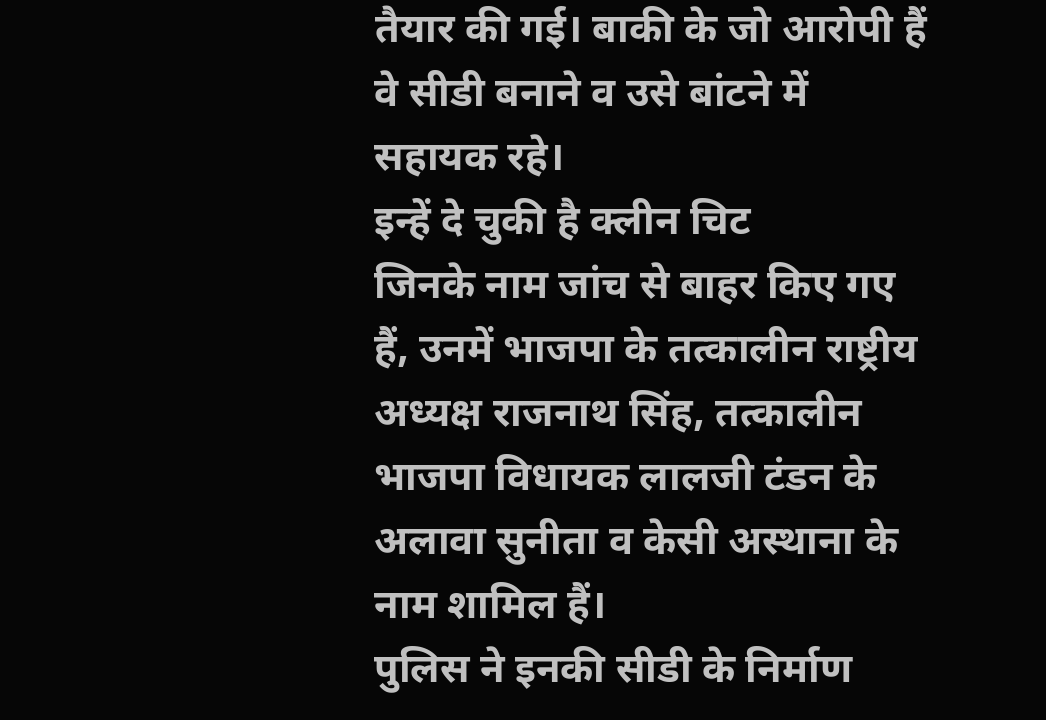तैयार की गई। बाकी के जो आरोपी हैं वे सीडी बनाने व उसे बांटने में सहायक रहे।
इन्हें दे चुकी है क्लीन चिट
जिनके नाम जांच से बाहर किए गए हैं, उनमें भाजपा के तत्कालीन राष्ट्रीय अध्यक्ष राजनाथ सिंह, तत्कालीन भाजपा विधायक लालजी टंडन के अलावा सुनीता व केसी अस्थाना के नाम शामिल हैं।
पुलिस ने इनकी सीडी के निर्माण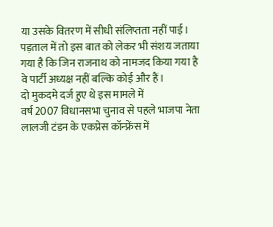या उसके वितरण में सीधी संलिप्तता नहीं पाई। पड़ताल में तो इस बात को लेकर भी संशय जताया गया है कि जिन राजनाथ को नामजद किया गया है वे पार्टी अध्यक्ष नहीं बल्कि कोई और हैं।
दो मुकदमे दर्ज हुए थे इस मामले में
वर्ष 2007 विधानसभा चुनाव से पहले भाजपा नेता लालजी टंडन के एकप्रेस कॉन्फ्रेंस में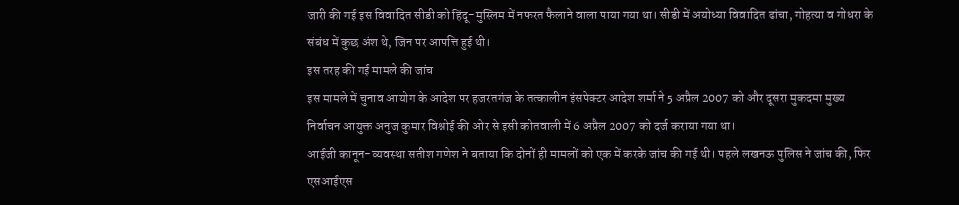जारी की गई इस विवादित सीडी को हिंदू-मुस्लिम में नफरत फैलाने वाला पाया गया था। सीडी में अयोध्या विवादित ढांचा, गोहत्या व गोधरा के संबंध में कुछ अंश थे, जिन पर आपत्ति हुई थी।
इस तरह की गई मामले की जांच
इस मामले में चुनाव आयोग के आदेश पर हजरतगंज के तत्कालीन इंसपेक्टर आदेश शर्मा ने 5 अप्रैल 2007 को और दूसरा मुकदमा मुख्य निर्वाचन आयुक्त अनुज कुमार विश्नोई की ओर से इसी कोतवाली में 6 अप्रैल 2007 को दर्ज कराया गया था।
आईजी कानून-व्यवस्था सतीश गणेश ने बताया कि दोनों ही मामलों को एक में करके जांच की गई थी। पहले लखनऊ पुलिस ने जांच की, फिर एसआईएस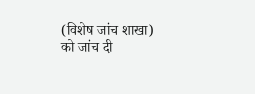(विशेष जांच शाखा) को जांच दी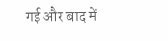गई और बाद में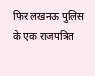फिर लखनऊ पुलिस के एक राजपत्रित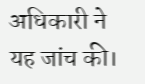अधिकारी ने यह जांच की।